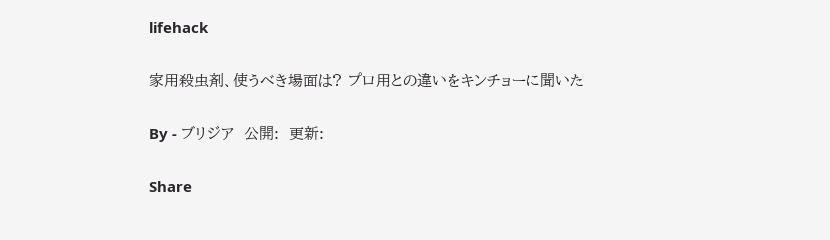lifehack

家用殺虫剤、使うべき場面は? プロ用との違いをキンチョーに聞いた

By - ブリジア  公開:  更新:

Share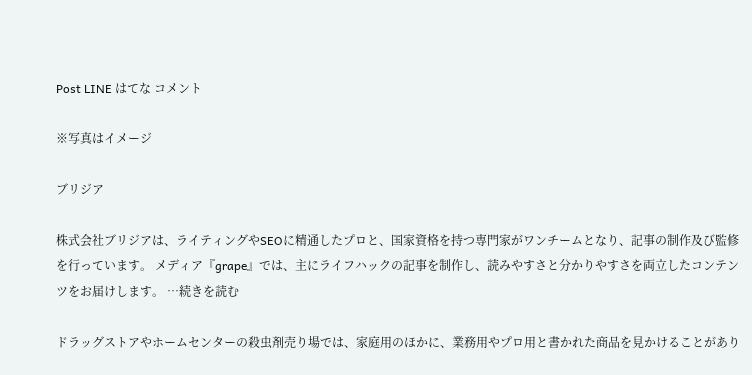Post LINE はてな コメント

※写真はイメージ

ブリジア

株式会社ブリジアは、ライティングやSEOに精通したプロと、国家資格を持つ専門家がワンチームとなり、記事の制作及び監修を行っています。 メディア『grape』では、主にライフハックの記事を制作し、読みやすさと分かりやすさを両立したコンテンツをお届けします。 …続きを読む

ドラッグストアやホームセンターの殺虫剤売り場では、家庭用のほかに、業務用やプロ用と書かれた商品を見かけることがあり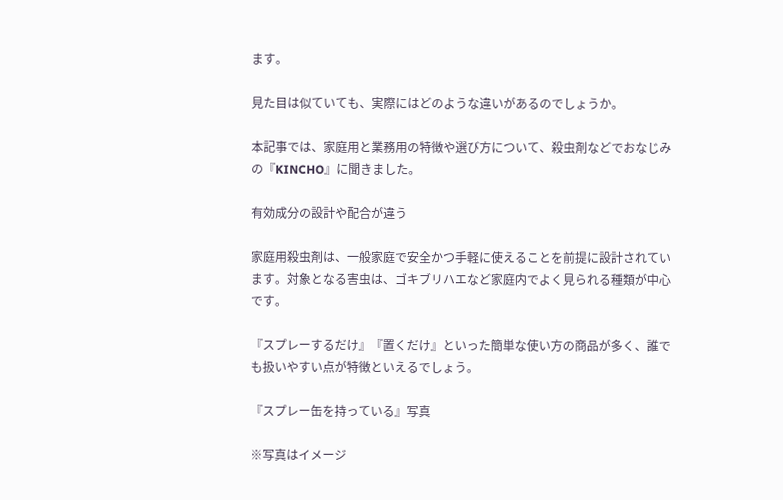ます。

見た目は似ていても、実際にはどのような違いがあるのでしょうか。

本記事では、家庭用と業務用の特徴や選び方について、殺虫剤などでおなじみの『KINCHO』に聞きました。

有効成分の設計や配合が違う

家庭用殺虫剤は、一般家庭で安全かつ手軽に使えることを前提に設計されています。対象となる害虫は、ゴキブリハエなど家庭内でよく見られる種類が中心です。

『スプレーするだけ』『置くだけ』といった簡単な使い方の商品が多く、誰でも扱いやすい点が特徴といえるでしょう。

『スプレー缶を持っている』写真

※写真はイメージ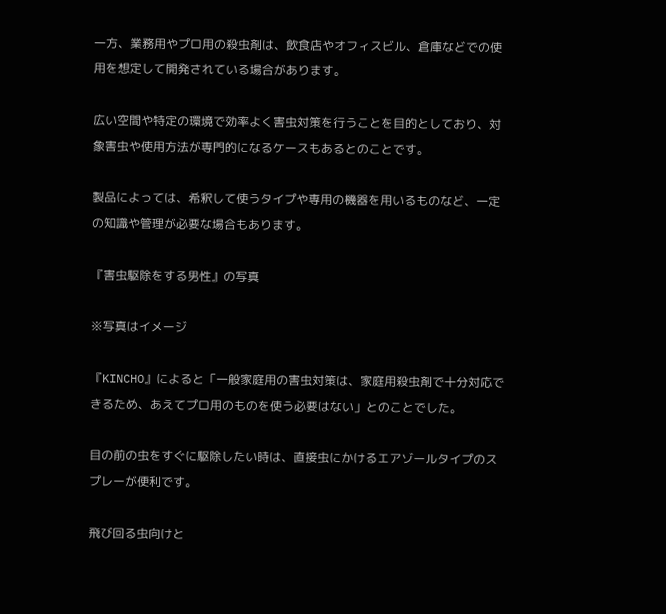一方、業務用やプロ用の殺虫剤は、飲食店やオフィスビル、倉庫などでの使用を想定して開発されている場合があります。

広い空間や特定の環境で効率よく害虫対策を行うことを目的としており、対象害虫や使用方法が専門的になるケースもあるとのことです。

製品によっては、希釈して使うタイプや専用の機器を用いるものなど、一定の知識や管理が必要な場合もあります。

『害虫駆除をする男性』の写真

※写真はイメージ

『KINCHO』によると「一般家庭用の害虫対策は、家庭用殺虫剤で十分対応できるため、あえてプロ用のものを使う必要はない」とのことでした。

目の前の虫をすぐに駆除したい時は、直接虫にかけるエアゾールタイプのスプレーが便利です。

飛び回る虫向けと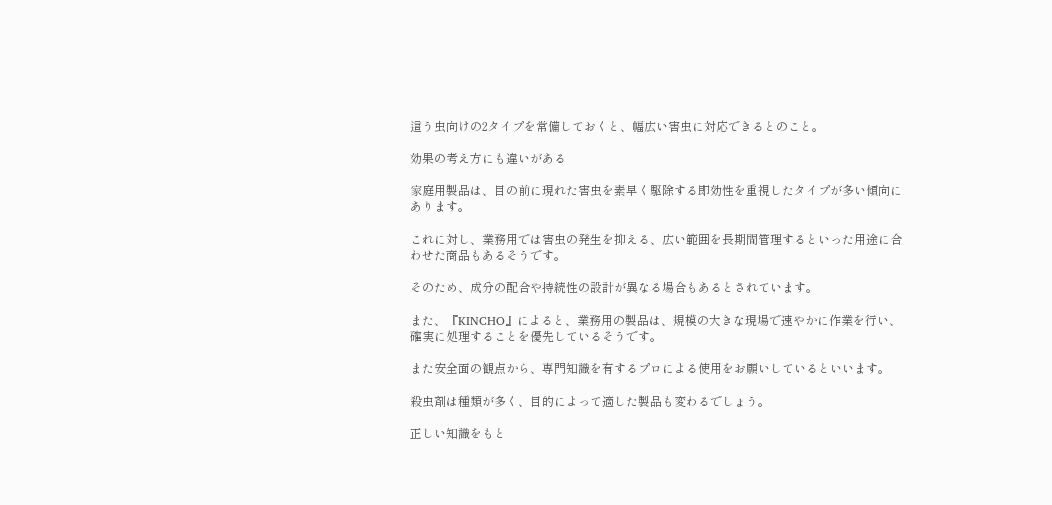這う虫向けの2タイプを常備しておくと、幅広い害虫に対応できるとのこと。

効果の考え方にも違いがある

家庭用製品は、目の前に現れた害虫を素早く駆除する即効性を重視したタイプが多い傾向にあります。

これに対し、業務用では害虫の発生を抑える、広い範囲を長期間管理するといった用途に合わせた商品もあるそうです。

そのため、成分の配合や持続性の設計が異なる場合もあるとされています。

また、『KINCHO』によると、業務用の製品は、規模の大きな現場で速やかに作業を行い、確実に処理することを優先しているそうです。

また安全面の観点から、専門知識を有するプロによる使用をお願いしているといいます。

殺虫剤は種類が多く、目的によって適した製品も変わるでしょう。

正しい知識をもと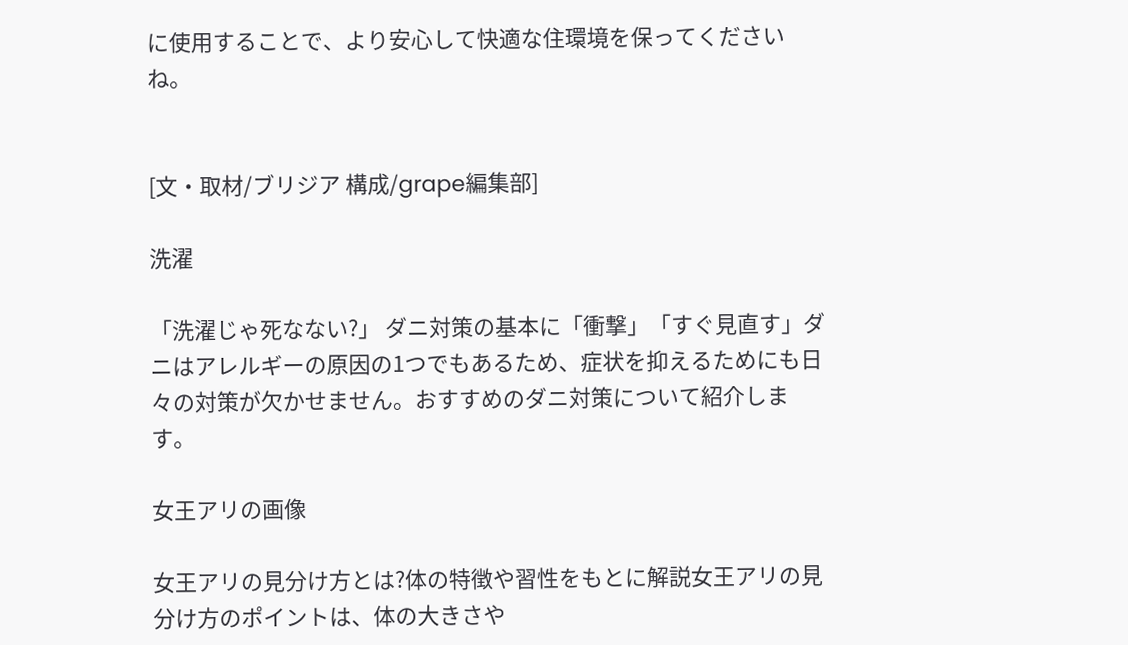に使用することで、より安心して快適な住環境を保ってくださいね。


[文・取材/ブリジア 構成/grape編集部]

洗濯

「洗濯じゃ死なない?」 ダニ対策の基本に「衝撃」「すぐ見直す」ダニはアレルギーの原因の1つでもあるため、症状を抑えるためにも日々の対策が欠かせません。おすすめのダニ対策について紹介します。

女王アリの画像

女王アリの見分け方とは?体の特徴や習性をもとに解説女王アリの見分け方のポイントは、体の大きさや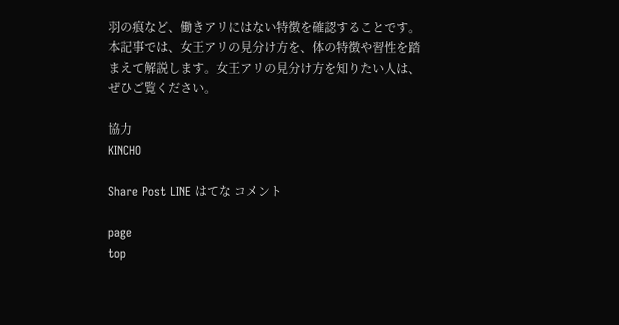羽の痕など、働きアリにはない特徴を確認することです。本記事では、女王アリの見分け方を、体の特徴や習性を踏まえて解説します。女王アリの見分け方を知りたい人は、ぜひご覧ください。

協力
KINCHO

Share Post LINE はてな コメント

page
top